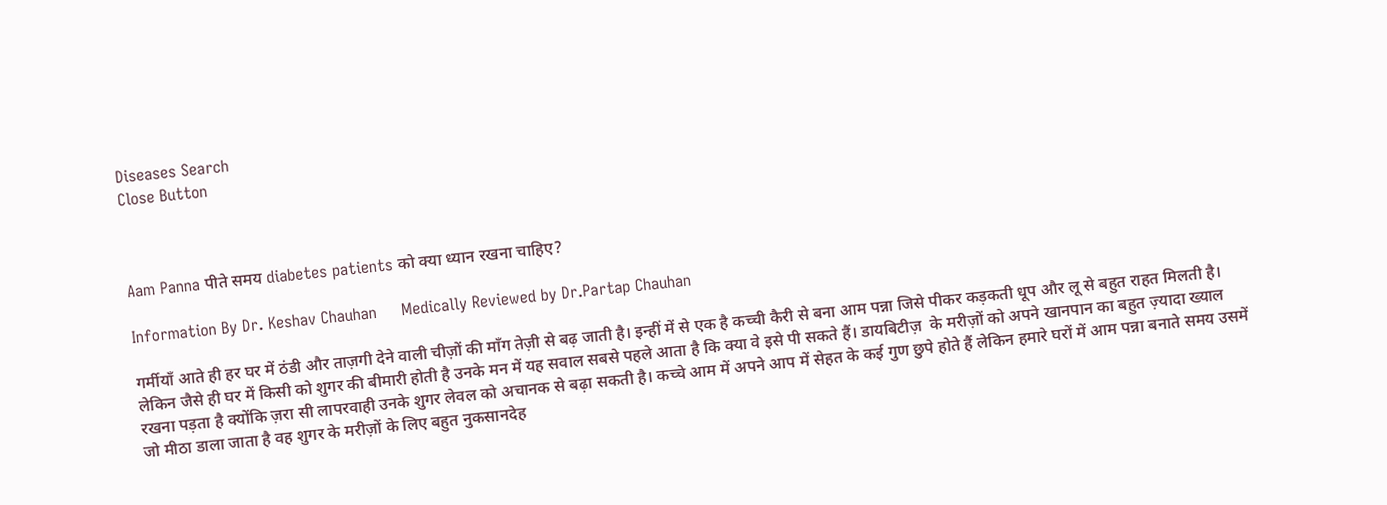Diseases Search
Close Button



Aam Panna पीते समय diabetes patients को क्या ध्यान रखना चाहिए?

Information By Dr. Keshav Chauhan     Medically Reviewed by Dr.Partap Chauhan

गर्मीयाँ आते ही हर घर में ठंडी और ताज़गी देने वाली चीज़ों की माँग तेज़ी से बढ़ जाती है। इन्हीं में से एक है कच्ची कैरी से बना आम पन्ना जिसे पीकर कड़कती धूप और लू से बहुत राहत मिलती है। लेकिन जैसे ही घर में किसी को शुगर की बीमारी होती है उनके मन में यह सवाल सबसे पहले आता है कि क्या वे इसे पी सकते हैं। डायबिटीज़  के मरीज़ों को अपने खानपान का बहुत ज़्यादा ख्याल रखना पड़ता है क्योंकि ज़रा सी लापरवाही उनके शुगर लेवल को अचानक से बढ़ा सकती है। कच्चे आम में अपने आप में सेहत के कई गुण छुपे होते हैं लेकिन हमारे घरों में आम पन्ना बनाते समय उसमें जो मीठा डाला जाता है वह शुगर के मरीज़ों के लिए बहुत नुकसानदेह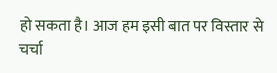हो सकता है। आज हम इसी बात पर विस्तार से चर्चा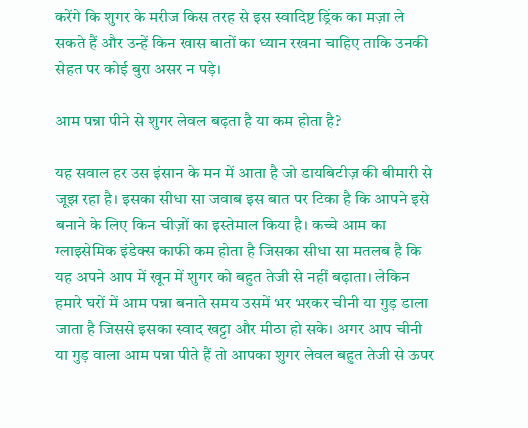करेंगे कि शुगर के मरीज किस तरह से इस स्वादिष्ट ड्रिंक का मज़ा ले सकते हैं और उन्हें किन खास बातों का ध्यान रखना चाहिए ताकि उनकी सेहत पर कोई बुरा असर न पड़े।

आम पन्ना पीने से शुगर लेवल बढ़ता है या कम होता है?

यह सवाल हर उस इंसान के मन में आता है जो डायबिटीज़ की बीमारी से जूझ रहा है। इसका सीधा सा जवाब इस बात पर टिका है कि आपने इसे बनाने के लिए किन चीज़ों का इस्तेमाल किया है। कच्चे आम का ग्लाइसेमिक इंडेक्स काफी कम होता है जिसका सीधा सा मतलब है कि यह अपने आप में खून में शुगर को बहुत तेजी से नहीं बढ़ाता। लेकिन हमारे घरों में आम पन्ना बनाते समय उसमें भर भरकर चीनी या गुड़ डाला जाता है जिससे इसका स्वाद खट्टा और मीठा हो सके। अगर आप चीनी या गुड़ वाला आम पन्ना पीते हैं तो आपका शुगर लेवल बहुत तेजी से ऊपर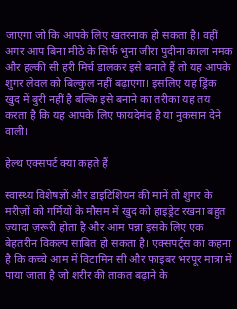जाएगा जो कि आपके लिए खतरनाक हो सकता है। वहीं अगर आप बिना मीठे के सिर्फ भुना जीरा पुदीना काला नमक और हल्की सी हरी मिर्च डालकर इसे बनाते हैं तो यह आपके शुगर लेवल को बिल्कुल नहीं बढ़ाएगा। इसलिए यह ड्रिंक खुद में बुरी नहीं है बल्कि इसे बनाने का तरीका यह तय करता है कि यह आपके लिए फायदेमंद है या नुकसान देने वाली।

हेल्थ एक्सपर्ट क्या कहते हैं

स्वास्थ्य विशेषज्ञों और डाइटिशियन की मानें तो शुगर के मरीज़ों को गर्मियों के मौसम में खुद को हाइड्रेट रखना बहुत ज़्यादा ज़रूरी होता है और आम पन्ना इसके लिए एक बेहतरीन विकल्प साबित हो सकता है। एक्सपर्ट्स का कहना है कि कच्चे आम में विटामिन सी और फाइबर भरपूर मात्रा में पाया जाता है जो शरीर की ताकत बढ़ाने के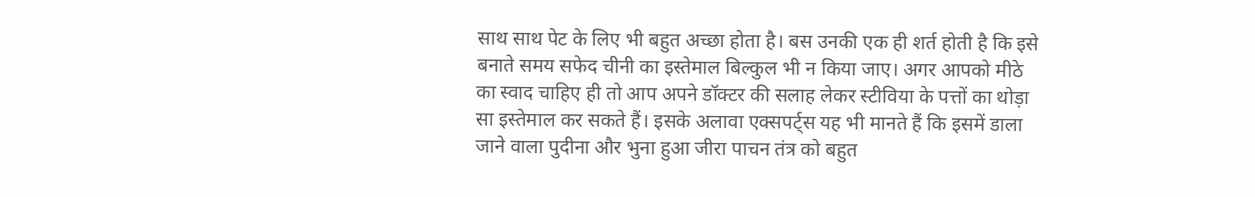साथ साथ पेट के लिए भी बहुत अच्छा होता है। बस उनकी एक ही शर्त होती है कि इसे बनाते समय सफेद चीनी का इस्तेमाल बिल्कुल भी न किया जाए। अगर आपको मीठे का स्वाद चाहिए ही तो आप अपने डॉक्टर की सलाह लेकर स्टीविया के पत्तों का थोड़ा सा इस्तेमाल कर सकते हैं। इसके अलावा एक्सपर्ट्स यह भी मानते हैं कि इसमें डाला जाने वाला पुदीना और भुना हुआ जीरा पाचन तंत्र को बहुत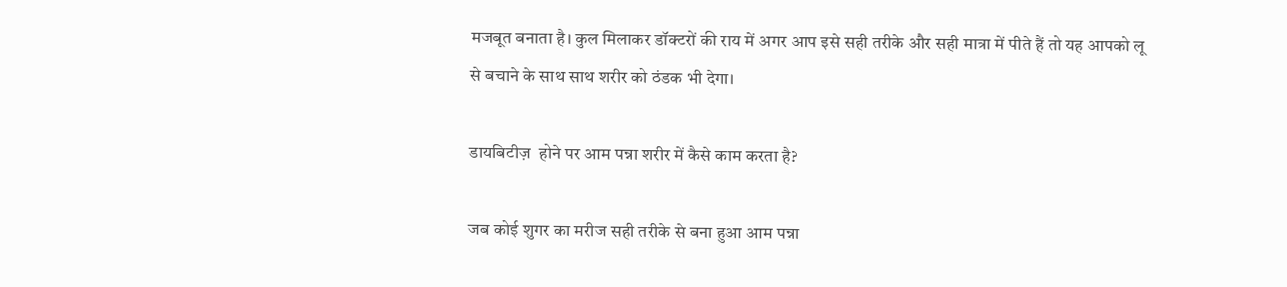मजबूत बनाता है। कुल मिलाकर डॉक्टरों की राय में अगर आप इसे सही तरीके और सही मात्रा में पीते हैं तो यह आपको लू से बचाने के साथ साथ शरीर को ठंडक भी देगा।

डायबिटीज़  होने पर आम पन्ना शरीर में कैसे काम करता है?

जब कोई शुगर का मरीज सही तरीके से बना हुआ आम पन्ना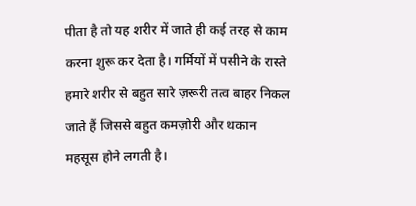पीता है तो यह शरीर में जाते ही कई तरह से काम करना शुरू कर देता है। गर्मियों में पसीने के रास्ते हमारे शरीर से बहुत सारे ज़रूरी तत्व बाहर निकल जाते हैं जिससे बहुत कमज़ोरी और थकान महसूस होने लगती है।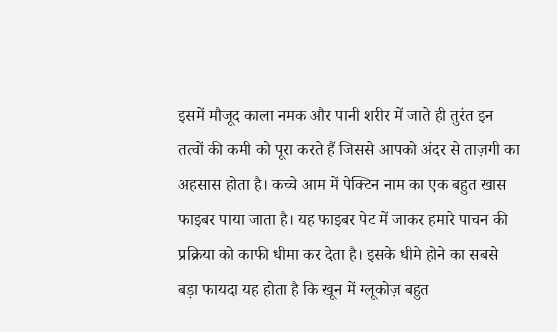इसमें मौजूद काला नमक और पानी शरीर में जाते ही तुरंत इन तत्वों की कमी को पूरा करते हैं जिससे आपको अंदर से ताज़गी का अहसास होता है। कच्चे आम में पेक्टिन नाम का एक बहुत खास फाइबर पाया जाता है। यह फाइबर पेट में जाकर हमारे पाचन की प्रक्रिया को काफी धीमा कर देता है। इसके धीमे होने का सबसे बड़ा फायदा यह होता है कि खून में ग्लूकोज़ बहुत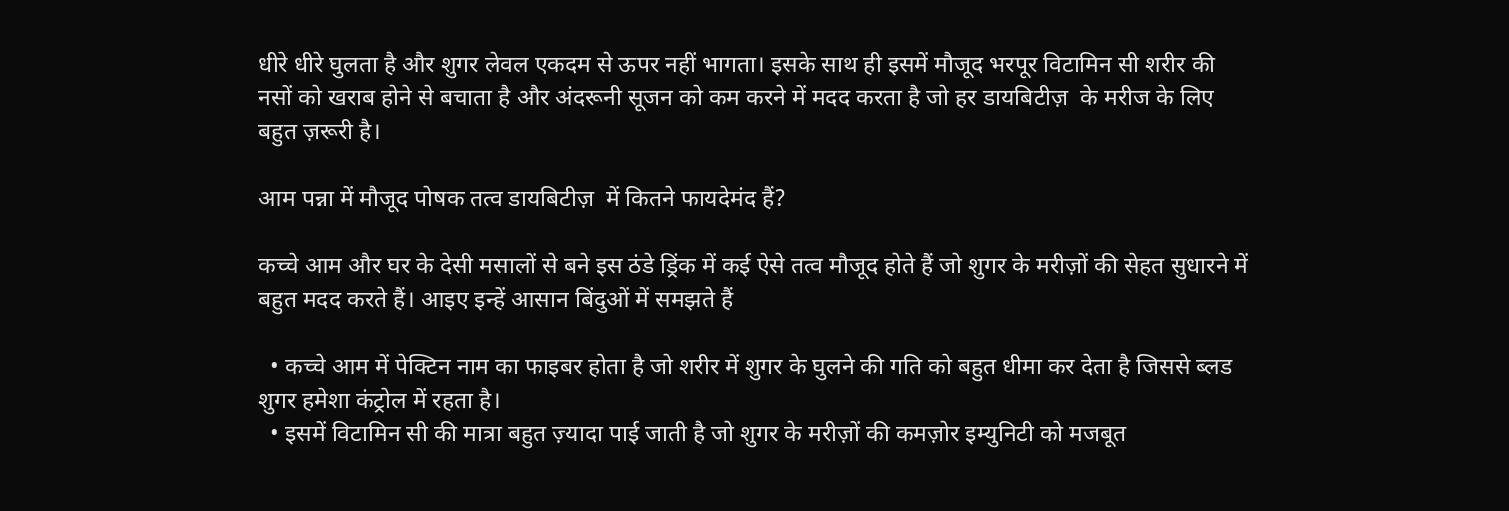धीरे धीरे घुलता है और शुगर लेवल एकदम से ऊपर नहीं भागता। इसके साथ ही इसमें मौजूद भरपूर विटामिन सी शरीर की नसों को खराब होने से बचाता है और अंदरूनी सूजन को कम करने में मदद करता है जो हर डायबिटीज़  के मरीज के लिए बहुत ज़रूरी है।

आम पन्ना में मौजूद पोषक तत्व डायबिटीज़  में कितने फायदेमंद हैं?

कच्चे आम और घर के देसी मसालों से बने इस ठंडे ड्रिंक में कई ऐसे तत्व मौजूद होते हैं जो शुगर के मरीज़ों की सेहत सुधारने में बहुत मदद करते हैं। आइए इन्हें आसान बिंदुओं में समझते हैं

  • कच्चे आम में पेक्टिन नाम का फाइबर होता है जो शरीर में शुगर के घुलने की गति को बहुत धीमा कर देता है जिससे ब्लड शुगर हमेशा कंट्रोल में रहता है।
  • इसमें विटामिन सी की मात्रा बहुत ज़्यादा पाई जाती है जो शुगर के मरीज़ों की कमज़ोर इम्युनिटी को मजबूत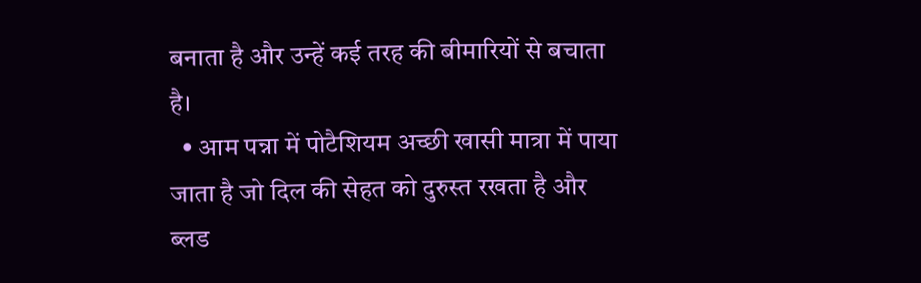बनाता है और उन्हें कई तरह की बीमारियों से बचाता है।
  • आम पन्ना में पोटैशियम अच्छी खासी मात्रा में पाया जाता है जो दिल की सेहत को दुरुस्त रखता है और ब्लड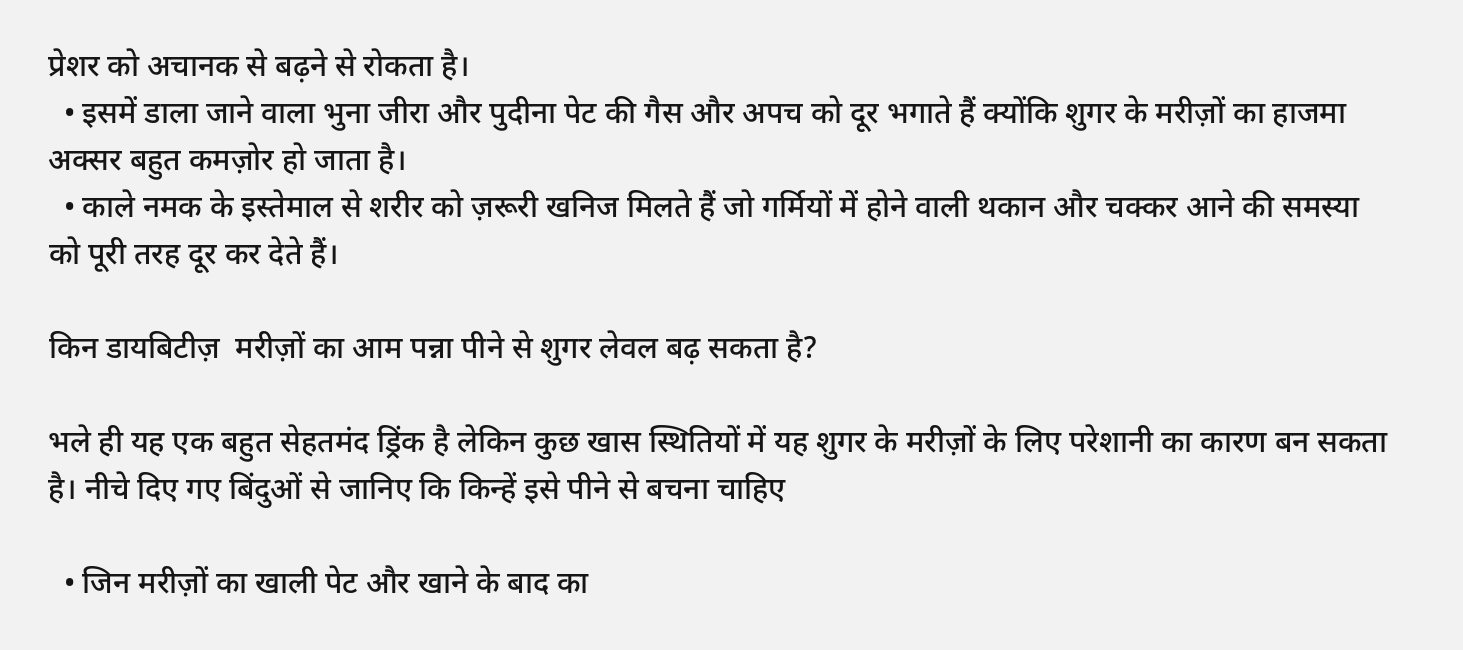प्रेशर को अचानक से बढ़ने से रोकता है।
  • इसमें डाला जाने वाला भुना जीरा और पुदीना पेट की गैस और अपच को दूर भगाते हैं क्योंकि शुगर के मरीज़ों का हाजमा अक्सर बहुत कमज़ोर हो जाता है।
  • काले नमक के इस्तेमाल से शरीर को ज़रूरी खनिज मिलते हैं जो गर्मियों में होने वाली थकान और चक्कर आने की समस्या को पूरी तरह दूर कर देते हैं।

किन डायबिटीज़  मरीज़ों का आम पन्ना पीने से शुगर लेवल बढ़ सकता है?

भले ही यह एक बहुत सेहतमंद ड्रिंक है लेकिन कुछ खास स्थितियों में यह शुगर के मरीज़ों के लिए परेशानी का कारण बन सकता है। नीचे दिए गए बिंदुओं से जानिए कि किन्हें इसे पीने से बचना चाहिए

  • जिन मरीज़ों का खाली पेट और खाने के बाद का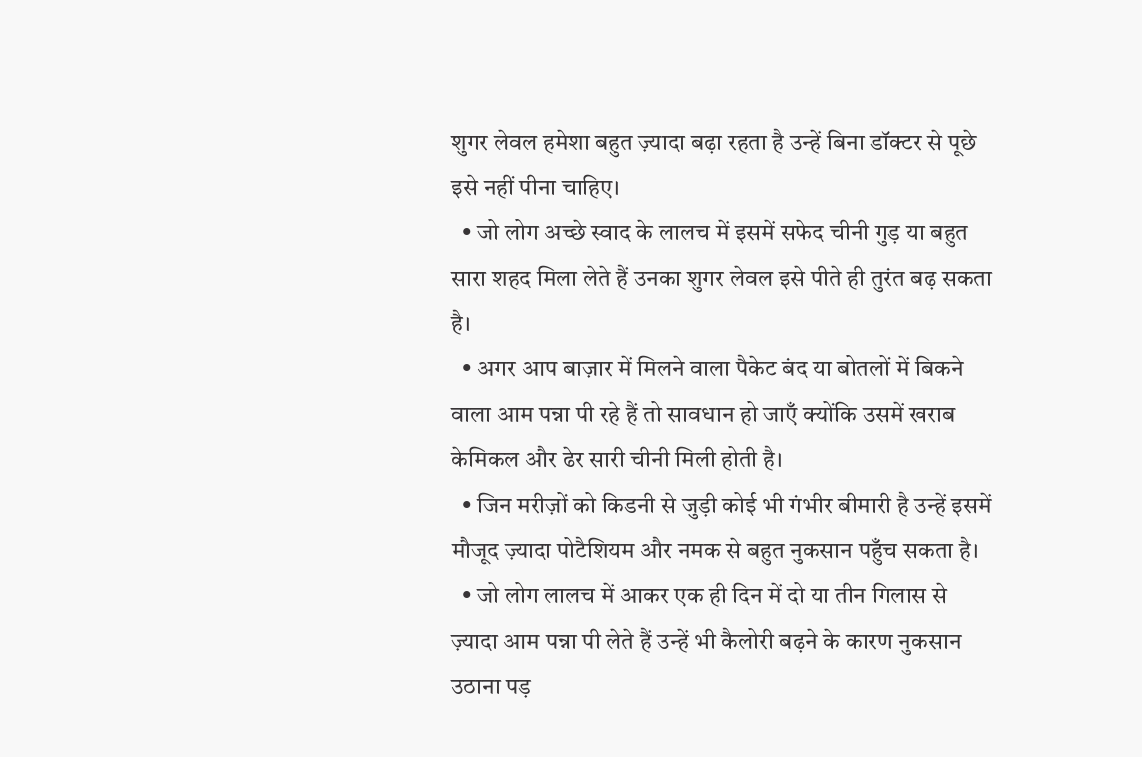शुगर लेवल हमेशा बहुत ज़्यादा बढ़ा रहता है उन्हें बिना डॉक्टर से पूछे इसे नहीं पीना चाहिए।
  • जो लोग अच्छे स्वाद के लालच में इसमें सफेद चीनी गुड़ या बहुत सारा शहद मिला लेते हैं उनका शुगर लेवल इसे पीते ही तुरंत बढ़ सकता है।
  • अगर आप बाज़ार में मिलने वाला पैकेट बंद या बोतलों में बिकने वाला आम पन्ना पी रहे हैं तो सावधान हो जाएँ क्योंकि उसमें खराब केमिकल और ढेर सारी चीनी मिली होती है।
  • जिन मरीज़ों को किडनी से जुड़ी कोई भी गंभीर बीमारी है उन्हें इसमें मौजूद ज़्यादा पोटैशियम और नमक से बहुत नुकसान पहुँच सकता है।
  • जो लोग लालच में आकर एक ही दिन में दो या तीन गिलास से ज़्यादा आम पन्ना पी लेते हैं उन्हें भी कैलोरी बढ़ने के कारण नुकसान उठाना पड़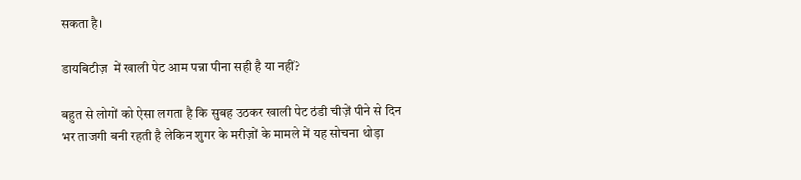सकता है।

डायबिटीज़  में खाली पेट आम पन्ना पीना सही है या नहीं?

बहुत से लोगों को ऐसा लगता है कि सुबह उठकर खाली पेट ठंडी चीज़ें पीने से दिन भर ताजगी बनी रहती है लेकिन शुगर के मरीज़ों के मामले में यह सोचना थोड़ा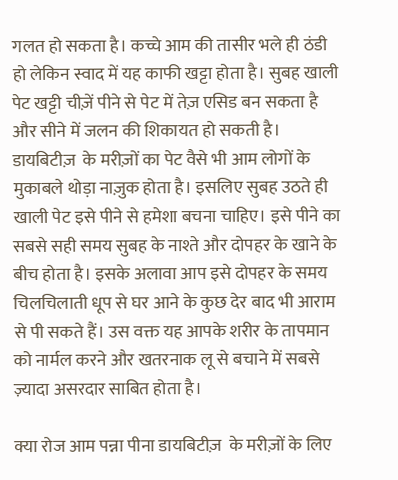गलत हो सकता है। कच्चे आम की तासीर भले ही ठंडी हो लेकिन स्वाद में यह काफी खट्टा होता है। सुबह खाली पेट खट्टी चीज़ें पीने से पेट में तेज़ एसिड बन सकता है और सीने में जलन की शिकायत हो सकती है। डायबिटीज़  के मरीज़ों का पेट वैसे भी आम लोगों के मुकाबले थोड़ा नाज़ुक होता है। इसलिए सुबह उठते ही खाली पेट इसे पीने से हमेशा बचना चाहिए। इसे पीने का सबसे सही समय सुबह के नाश्ते और दोपहर के खाने के बीच होता है। इसके अलावा आप इसे दोपहर के समय चिलचिलाती धूप से घर आने के कुछ देर बाद भी आराम से पी सकते हैं। उस वक्त यह आपके शरीर के तापमान को नार्मल करने और खतरनाक लू से बचाने में सबसे ज़्यादा असरदार साबित होता है।

क्या रोज आम पन्ना पीना डायबिटीज़  के मरीज़ों के लिए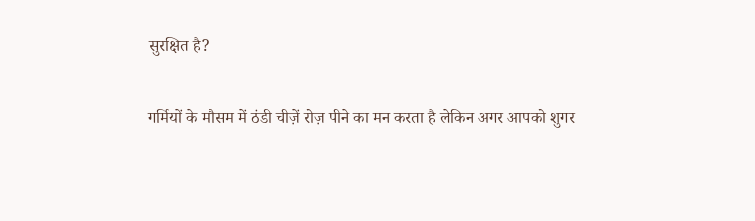सुरक्षित है?

गर्मियों के मौसम में ठंडी चीज़ें रोज़ पीने का मन करता है लेकिन अगर आपको शुगर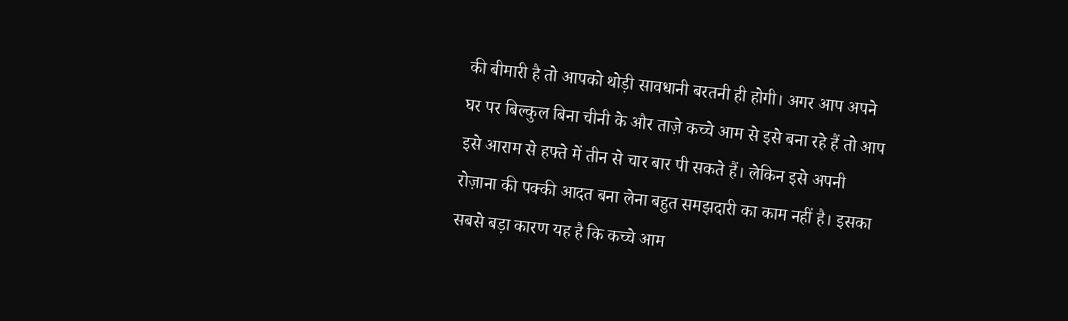की बीमारी है तो आपको थोड़ी सावधानी बरतनी ही होगी। अगर आप अपने घर पर बिल्कुल बिना चीनी के और ताज़े कच्चे आम से इसे बना रहे हैं तो आप इसे आराम से हफ्ते में तीन से चार बार पी सकते हैं। लेकिन इसे अपनी रोज़ाना की पक्की आदत बना लेना बहुत समझदारी का काम नहीं है। इसका सबसे बड़ा कारण यह है कि कच्चे आम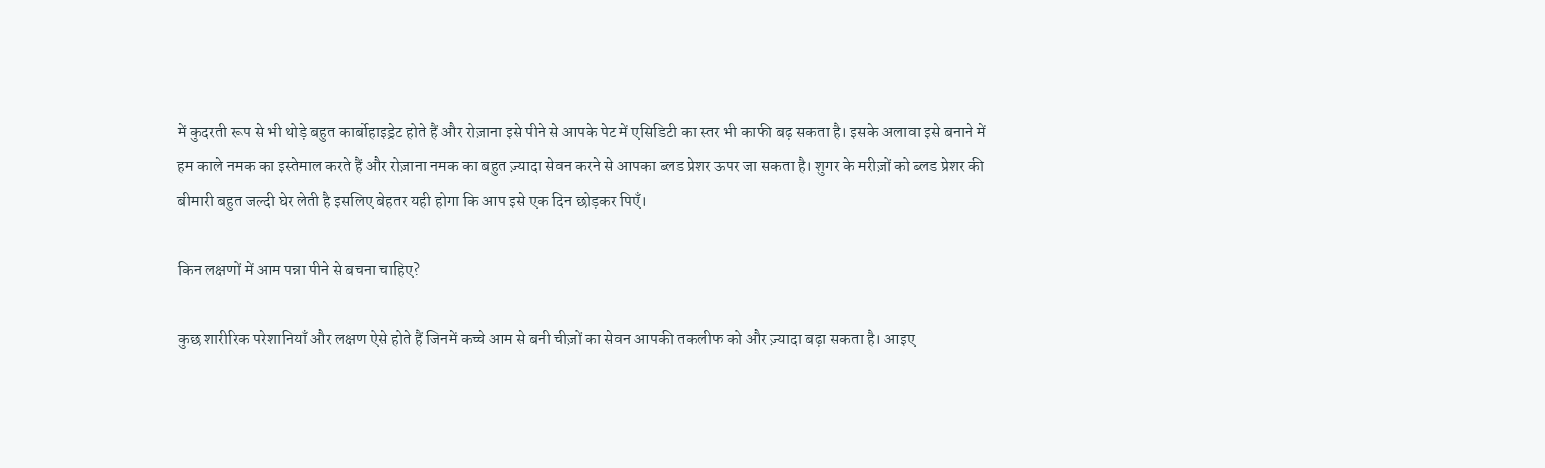में कुदरती रूप से भी थोड़े बहुत कार्बोहाइड्रेट होते हैं और रोज़ाना इसे पीने से आपके पेट में एसिडिटी का स्तर भी काफी बढ़ सकता है। इसके अलावा इसे बनाने में हम काले नमक का इस्तेमाल करते हैं और रोज़ाना नमक का बहुत ज़्यादा सेवन करने से आपका ब्लड प्रेशर ऊपर जा सकता है। शुगर के मरीज़ों को ब्लड प्रेशर की बीमारी बहुत जल्दी घेर लेती है इसलिए बेहतर यही होगा कि आप इसे एक दिन छोड़कर पिएँ।

किन लक्षणों में आम पन्ना पीने से बचना चाहिए?

कुछ शारीरिक परेशानियाँ और लक्षण ऐसे होते हैं जिनमें कच्चे आम से बनी चीज़ों का सेवन आपकी तकलीफ को और ज़्यादा बढ़ा सकता है। आइए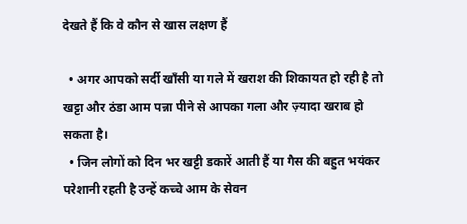देखते हैं कि वे कौन से खास लक्षण हैं

  • अगर आपको सर्दी खाँसी या गले में खराश की शिकायत हो रही है तो खट्टा और ठंडा आम पन्ना पीने से आपका गला और ज़्यादा खराब हो सकता है।
  • जिन लोगों को दिन भर खट्टी डकारें आती हैं या गैस की बहुत भयंकर परेशानी रहती है उन्हें कच्चे आम के सेवन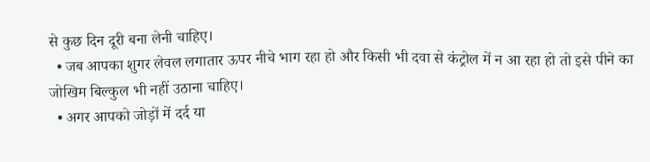से कुछ दिन दूरी बना लेनी चाहिए।
  • जब आपका शुगर लेवल लगातार ऊपर नीचे भाग रहा हो और किसी भी दवा से कंट्रोल में न आ रहा हो तो इसे पीने का जोखिम बिल्कुल भी नहीं उठाना चाहिए।
  • अगर आपको जोड़ों में दर्द या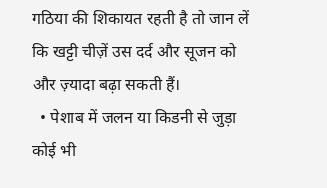गठिया की शिकायत रहती है तो जान लें कि खट्टी चीज़ें उस दर्द और सूजन को और ज़्यादा बढ़ा सकती हैं।
  • पेशाब में जलन या किडनी से जुड़ा कोई भी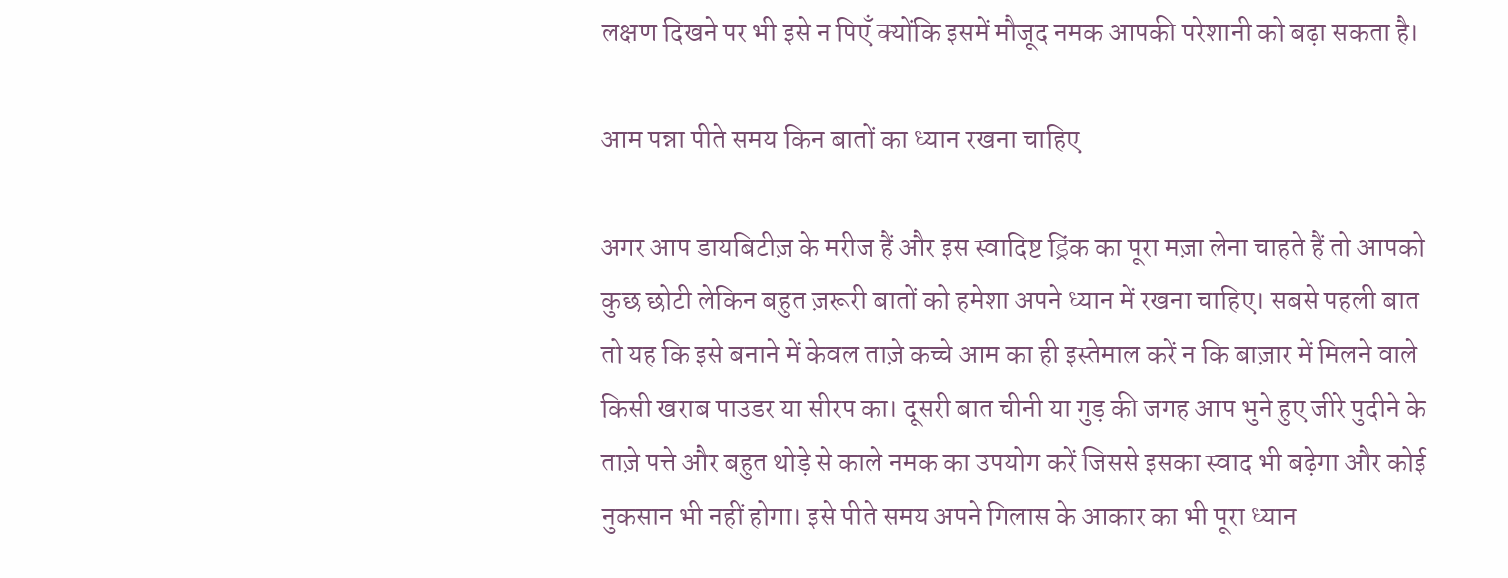लक्षण दिखने पर भी इसे न पिएँ क्योंकि इसमें मौजूद नमक आपकी परेशानी को बढ़ा सकता है।

आम पन्ना पीते समय किन बातों का ध्यान रखना चाहिए

अगर आप डायबिटीज़ के मरीज हैं और इस स्वादिष्ट ड्रिंक का पूरा मज़ा लेना चाहते हैं तो आपको कुछ छोटी लेकिन बहुत ज़रूरी बातों को हमेशा अपने ध्यान में रखना चाहिए। सबसे पहली बात तो यह कि इसे बनाने में केवल ताज़े कच्चे आम का ही इस्तेमाल करें न कि बाज़ार में मिलने वाले किसी खराब पाउडर या सीरप का। दूसरी बात चीनी या गुड़ की जगह आप भुने हुए जीरे पुदीने के ताज़े पत्ते और बहुत थोड़े से काले नमक का उपयोग करें जिससे इसका स्वाद भी बढ़ेगा और कोई नुकसान भी नहीं होगा। इसे पीते समय अपने गिलास के आकार का भी पूरा ध्यान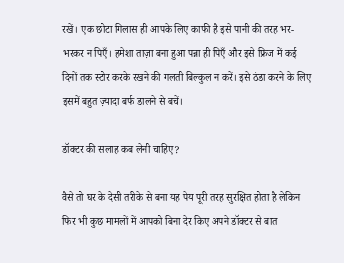रखें। एक छोटा गिलास ही आपके लिए काफी है इसे पानी की तरह भर-भरकर न पिएँ। हमेशा ताज़ा बना हुआ पन्ना ही पिएँ और इसे फ्रिज में कई दिनों तक स्टोर करके रखने की गलती बिल्कुल न करें। इसे ठंडा करने के लिए इसमें बहुत ज़्यादा बर्फ डालने से बचें।

डॉक्टर की सलाह कब लेनी चाहिए?

वैसे तो घर के देसी तरीके से बना यह पेय पूरी तरह सुरक्षित होता है लेकिन फिर भी कुछ मामलों में आपको बिना देर किए अपने डॉक्टर से बात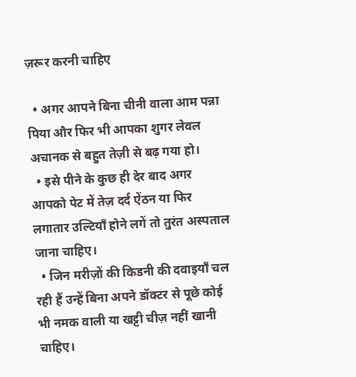ज़रूर करनी चाहिए

  • अगर आपने बिना चीनी वाला आम पन्ना पिया और फिर भी आपका शुगर लेवल अचानक से बहुत तेज़ी से बढ़ गया हो।
  • इसे पीने के कुछ ही देर बाद अगर आपको पेट में तेज़ दर्द ऐंठन या फिर लगातार उल्टियाँ होने लगें तो तुरंत अस्पताल जाना चाहिए।
  • जिन मरीज़ों की किडनी की दवाइयाँ चल रही हैं उन्हें बिना अपने डॉक्टर से पूछे कोई भी नमक वाली या खट्टी चीज़ नहीं खानी चाहिए।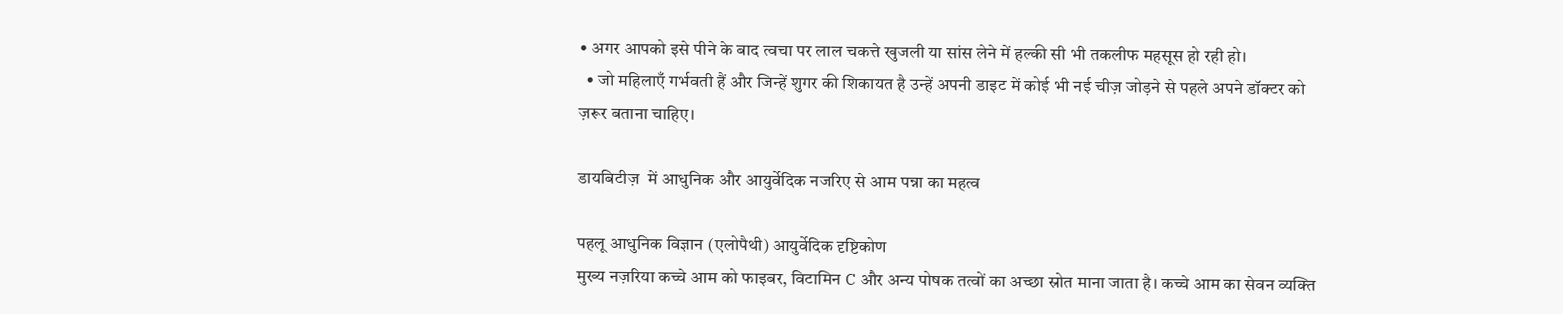• अगर आपको इसे पीने के बाद त्वचा पर लाल चकत्ते खुजली या सांस लेने में हल्की सी भी तकलीफ महसूस हो रही हो।
  • जो महिलाएँ गर्भवती हैं और जिन्हें शुगर की शिकायत है उन्हें अपनी डाइट में कोई भी नई चीज़ जोड़ने से पहले अपने डॉक्टर को ज़रूर बताना चाहिए।

डायबिटीज़  में आधुनिक और आयुर्वेदिक नजरिए से आम पन्ना का महत्व

पहलू आधुनिक विज्ञान (एलोपैथी) आयुर्वेदिक दृष्टिकोण
मुख्य नज़रिया कच्चे आम को फाइबर, विटामिन C और अन्य पोषक तत्वों का अच्छा स्रोत माना जाता है। कच्चे आम का सेवन व्यक्ति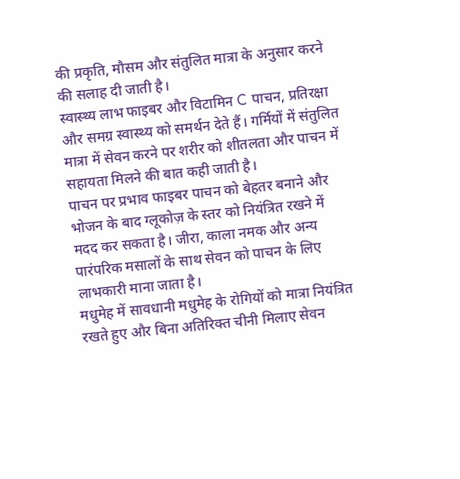की प्रकृति, मौसम और संतुलित मात्रा के अनुसार करने की सलाह दी जाती है।
स्वास्थ्य लाभ फाइबर और विटामिन C पाचन, प्रतिरक्षा और समग्र स्वास्थ्य को समर्थन देते हैं। गर्मियों में संतुलित मात्रा में सेवन करने पर शरीर को शीतलता और पाचन में सहायता मिलने की बात कही जाती है।
पाचन पर प्रभाव फाइबर पाचन को बेहतर बनाने और भोजन के बाद ग्लूकोज़ के स्तर को नियंत्रित रखने में मदद कर सकता है। जीरा, काला नमक और अन्य पारंपरिक मसालों के साथ सेवन को पाचन के लिए लाभकारी माना जाता है।
मधुमेह में सावधानी मधुमेह के रोगियों को मात्रा नियंत्रित रखते हुए और बिना अतिरिक्त चीनी मिलाए सेवन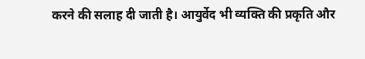करने की सलाह दी जाती है। आयुर्वेद भी व्यक्ति की प्रकृति और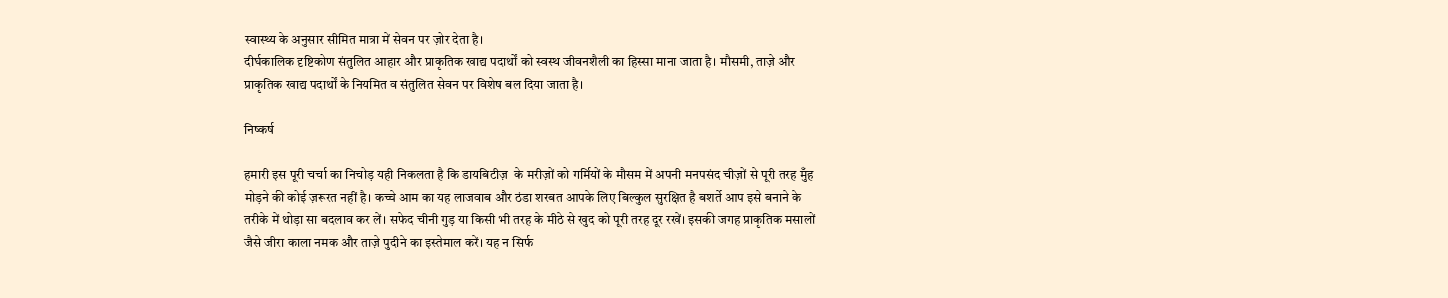स्वास्थ्य के अनुसार सीमित मात्रा में सेवन पर ज़ोर देता है।
दीर्घकालिक दृष्टिकोण संतुलित आहार और प्राकृतिक खाद्य पदार्थों को स्वस्थ जीवनशैली का हिस्सा माना जाता है। मौसमी, ताज़े और प्राकृतिक खाद्य पदार्थों के नियमित व संतुलित सेवन पर विशेष बल दिया जाता है।

निष्कर्ष

हमारी इस पूरी चर्चा का निचोड़ यही निकलता है कि डायबिटीज़  के मरीज़ों को गर्मियों के मौसम में अपनी मनपसंद चीज़ों से पूरी तरह मुँह मोड़ने की कोई ज़रूरत नहीं है। कच्चे आम का यह लाजवाब और ठंडा शरबत आपके लिए बिल्कुल सुरक्षित है बशर्ते आप इसे बनाने के तरीके में थोड़ा सा बदलाव कर लें। सफेद चीनी गुड़ या किसी भी तरह के मीठे से खुद को पूरी तरह दूर रखें। इसकी जगह प्राकृतिक मसालों जैसे जीरा काला नमक और ताज़े पुदीने का इस्तेमाल करें। यह न सिर्फ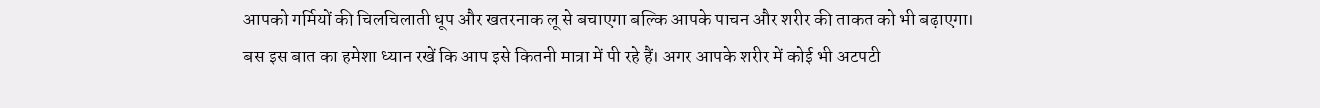आपको गर्मियों की चिलचिलाती धूप और खतरनाक लू से बचाएगा बल्कि आपके पाचन और शरीर की ताकत को भी बढ़ाएगा। बस इस बात का हमेशा ध्यान रखें कि आप इसे कितनी मात्रा में पी रहे हैं। अगर आपके शरीर में कोई भी अटपटी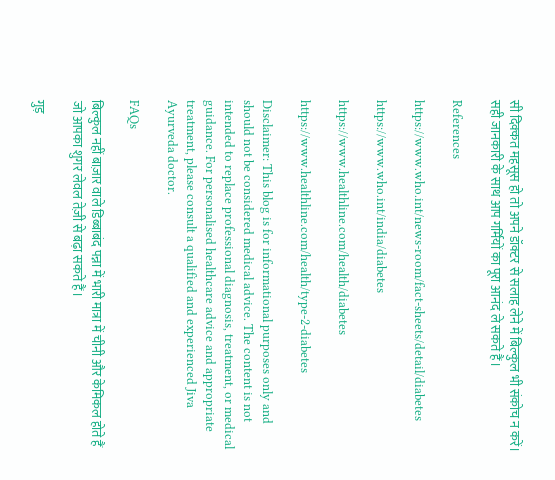सी दिक्कत महसूस हो तो अपने डॉक्टर से सलाह लेने में बिल्कुल भी संकोच न करें। सही जानकारी के साथ आप गर्मियों का पूरा आनंद ले सकते हैं।

References

https://www.who.int/news-room/fact-sheets/detail/diabetes

https://www.who.int/india/diabetes

https://www.healthline.com/health/diabetes

https://www.healthline.com/health/type-2-diabetes

Disclaimer: This blog is for informational purposes only and should not be considered medical advice. The content is not intended to replace professional diagnosis, treatment, or medical guidance. For personalised healthcare advice and appropriate treatment, please consult a qualified and experienced Jiva Ayurveda doctor.

FAQs

बिल्कुल नहीं बाज़ार वाले डिब्बाबंद पन्ना में भारी मात्रा में चीनी और केमिकल होते हैं जो आपका शुगर लेवल तेज़ी से बढ़ा सकते हैं।

गुड़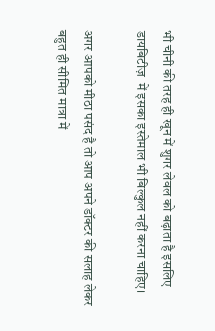भी चीनी की तरह ही खून में शुगर लेवल को बढ़ाता है इसलिए डायबिटीज़  में इसका इस्तेमाल भी बिल्कुल नहीं करना चाहिए।

अगर आपको मीठा पसंद है तो आप अपने डॉक्टर की सलाह लेकर बहुत ही सीमित मात्रा में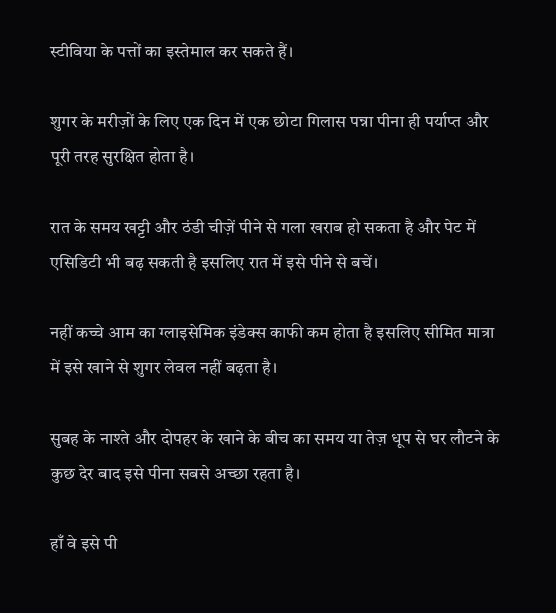स्टीविया के पत्तों का इस्तेमाल कर सकते हैं।

शुगर के मरीज़ों के लिए एक दिन में एक छोटा गिलास पन्ना पीना ही पर्याप्त और पूरी तरह सुरक्षित होता है।

रात के समय खट्टी और ठंडी चीज़ें पीने से गला खराब हो सकता है और पेट में एसिडिटी भी बढ़ सकती है इसलिए रात में इसे पीने से बचें।

नहीं कच्चे आम का ग्लाइसेमिक इंडेक्स काफी कम होता है इसलिए सीमित मात्रा में इसे खाने से शुगर लेवल नहीं बढ़ता है।

सुबह के नाश्ते और दोपहर के खाने के बीच का समय या तेज़ धूप से घर लौटने के कुछ देर बाद इसे पीना सबसे अच्छा रहता है।

हाँ वे इसे पी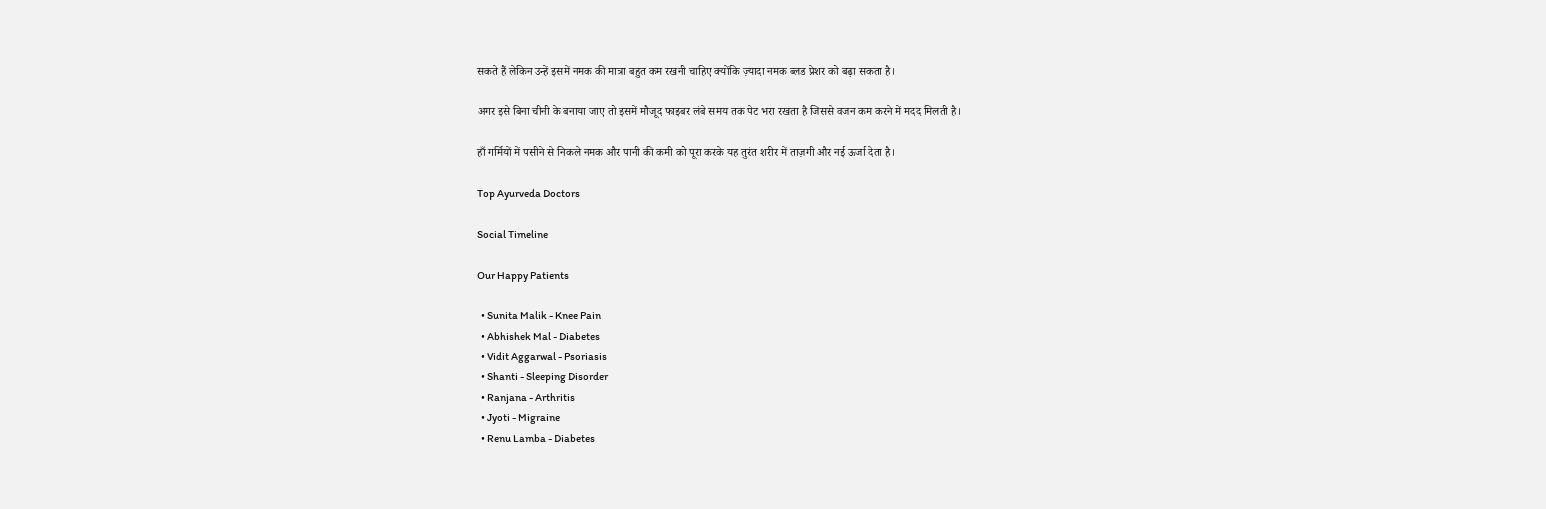सकते हैं लेकिन उन्हें इसमें नमक की मात्रा बहुत कम रखनी चाहिए क्योंकि ज़्यादा नमक ब्लड प्रेशर को बढ़ा सकता है।

अगर इसे बिना चीनी के बनाया जाए तो इसमें मौजूद फाइबर लंबे समय तक पेट भरा रखता है जिससे वजन कम करने में मदद मिलती है।

हाँ गर्मियों में पसीने से निकले नमक और पानी की कमी को पूरा करके यह तुरंत शरीर में ताज़गी और नई ऊर्जा देता है।

Top Ayurveda Doctors

Social Timeline

Our Happy Patients

  • Sunita Malik - Knee Pain
  • Abhishek Mal - Diabetes
  • Vidit Aggarwal - Psoriasis
  • Shanti - Sleeping Disorder
  • Ranjana - Arthritis
  • Jyoti - Migraine
  • Renu Lamba - Diabetes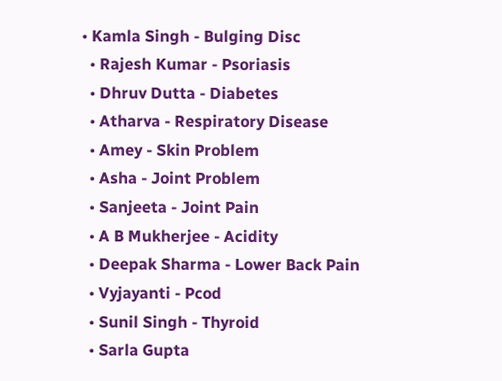• Kamla Singh - Bulging Disc
  • Rajesh Kumar - Psoriasis
  • Dhruv Dutta - Diabetes
  • Atharva - Respiratory Disease
  • Amey - Skin Problem
  • Asha - Joint Problem
  • Sanjeeta - Joint Pain
  • A B Mukherjee - Acidity
  • Deepak Sharma - Lower Back Pain
  • Vyjayanti - Pcod
  • Sunil Singh - Thyroid
  • Sarla Gupta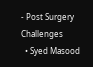- Post Surgery Challenges
  • Syed Masood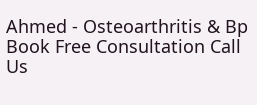Ahmed - Osteoarthritis & Bp
Book Free Consultation Call Us